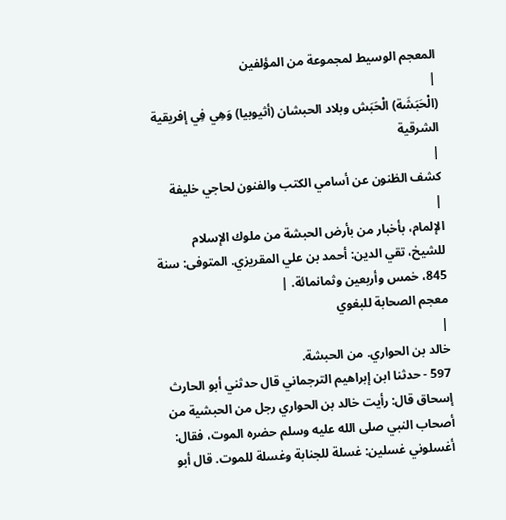المعجم الوسيط لمجموعة من المؤلفين
|
(الْحَبَشَة) الْحَبَش وبلاد الحبشان (أثيوبيا) وَهِي فِي إفريقية الشرقية
|
كشف الظنون عن أسامي الكتب والفنون لحاجي خليفة
|
الإلمام، بأخبار من بأرض الحبشة من ملوك الإسلام
للشيخ، تقي الدين: أحمد بن علي المقريزي. المتوفى: سنة 845، خمس وأربعين وثمانمائة. |
معجم الصحابة للبغوي
|
خالد بن الحواري. من الحبشة.
597 - حدثنا ابن إبراهيم الترجماني قال حدثني أبو الحارث إسحاق قال: رأيت خالد بن الحواري رجل من الحبشية من أصحاب النبي صلى الله عليه وسلم حضره الموت، فقال: أغسلوني غسلين: غسلة للجنابة وغسلة للموت. قال أبو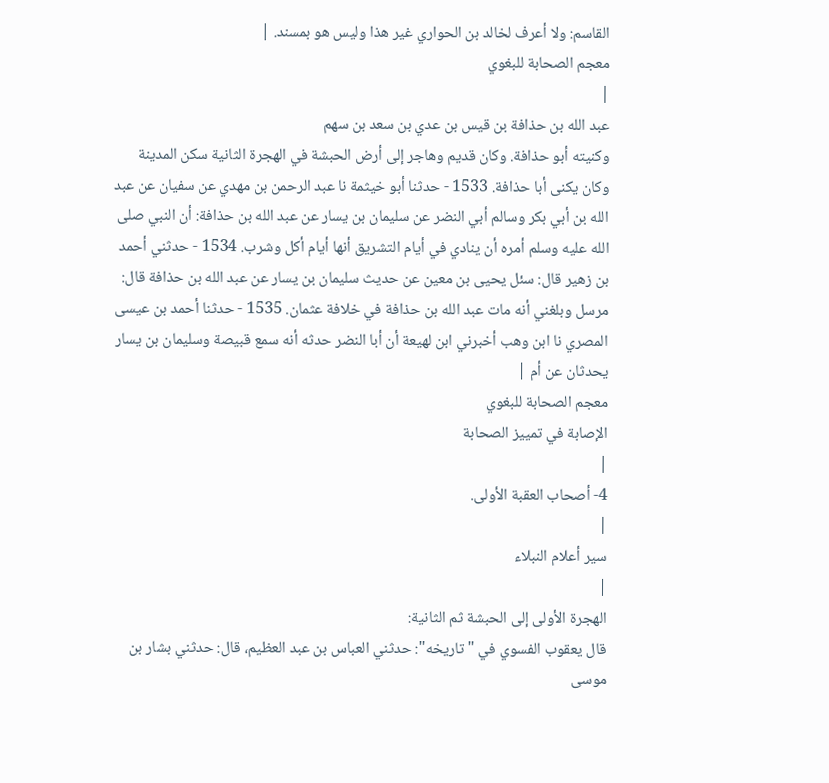القاسم: ولا أعرف لخالد بن الحواري غير هذا وليس هو بمسند. |
معجم الصحابة للبغوي
|
عبد الله بن حذافة بن قيس بن عدي بن سعد بن سهم
وكنيته أبو حذافة. وكان قديم وهاجر إلى أرض الحبشة في الهجرة الثانية سكن المدينة وكان يكنى أبا حذافة. 1533 - حدثنا أبو خيثمة نا عبد الرحمن بن مهدي عن سفيان عن عبد الله بن أبي بكر وسالم أبي النضر عن سليمان بن يسار عن عبد الله بن حذافة: أن النبي صلى الله عليه وسلم أمره أن ينادي في أيام التشريق أنها أيام أكل وشرب. 1534 - حدثني أحمد بن زهير قال: سئل يحيى بن معين عن حديث سليمان بن يسار عن عبد الله بن حذافة قال: مرسل وبلغني أنه مات عبد الله بن حذافة في خلافة عثمان. 1535 - حدثنا أحمد بن عيسى المصري نا ابن وهب أخبرني ابن لهيعة أن أبا النضر حدثه أنه سمع قبيصة وسليمان بن يسار يحدثان عن أم |
معجم الصحابة للبغوي
الإصابة في تمييز الصحابة
|
4- أصحاب العقبة الأولى.
|
سير أعلام النبلاء
|
الهجرة الأولى إلى الحبشة ثم الثانية:
قال يعقوب الفسوي في "تاريخه": حدثني العباس بن عبد العظيم، قال: حدثني بشار بن موسى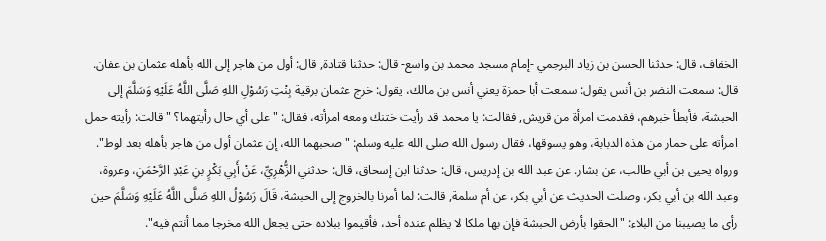الخفاف، قال: حدثنا الحسن بن زياد البرجمي -إمام مسجد محمد بن واسع- قال: حدثنا قتادة, قال: أول من هاجر إلى الله بأهله عثمان بن عفان. قال: سمعت النضر بن أنس يقول: سمعت أبا حمزة يعني أنس بن مالك، يقول: خرج عثمان برقية بِنْتِ رَسُوْلِ اللهِ صَلَّى اللَّهُ عَلَيْهِ وَسَلَّمَ إلى الحبشة، فأبطأ خبرهم، فقدمت امرأة من قريش, فقالت: يا محمد قد رأيت ختنك ومعه امرأته، فقال: "على أي حال رأيتهما؟ " قالت: رأيته حمل امرأته على حمار من هذه الدبابة، وهو يسوقها، فقال رسول الله صلى الله عليه وسلم: "صحبهما الله، إن عثمان أول من هاجر بأهله بعد لوط". ورواه يحيى بن أبي طالب، عن بشار. عن عبد الله بن إدريس، قال: حدثنا ابن إسحاق، قال: حدثني الزُّهْرِيِّ، عَنْ أَبِي بَكْرٍ بنِ عَبْدِ الرَّحْمَنِ، وعروة، وعبد الله بن أبي بكر، وصلت الحديث عن أبي بكر، عن أم سلمة, قالت: لما أمرنا بالخروج إلى الحبشة، قَالَ رَسُوْلُ اللهِ صَلَّى اللَّهُ عَلَيْهِ وَسَلَّمَ حين رأى ما يصيبنا من البلاء: "الحقوا بأرض الحبشة فإن بها ملكا لا يظلم عنده أحد، فأقيموا ببلاده حتى يجعل الله مخرجا مما أنتم فيه".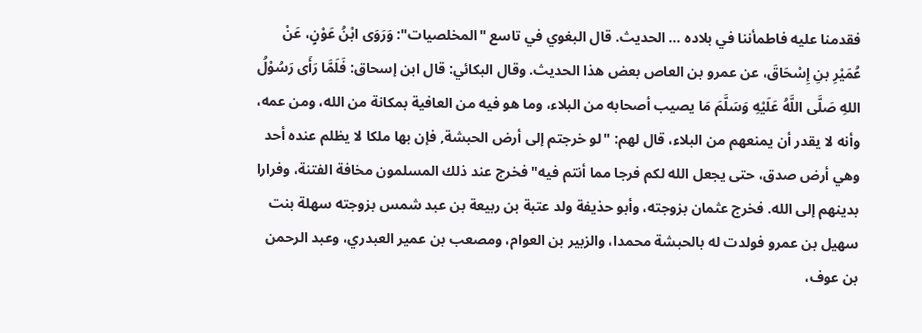فقدمنا عليه فاطمأننا في بلاده ... الحديث. قال البغوي في تاسع "المخلصيات": وَرَوَى ابْنُ عَوْنٍ، عَنْ عُمَيْرِ بنِ إِسْحَاقَ، عن عمرو بن العاص بعض هذا الحديث. وقال البكائي: قال ابن إسحاق: فَلَمَّا رَأَى رَسُوْلُ اللهِ صَلَّى اللَّهُ عَلَيْهِ وَسَلَّمَ مَا يصيب أصحابه من البلاء، وما هو فيه من العافية بمكانة من الله، ومن عمه، وأنه لا يقدر أن يمنعهم من البلاء، قال لهم: "لو خرجتم إلى أرض الحبشة, فإن بها ملكا لا يظلم عنده أحد وهي أرض صدق، حتى يجعل الله لكم فرجا مما أنتم فيه" فخرج عند ذلك المسلمون مخافة الفتنة، وفرارا بدينهم إلى الله. فخرج عثمان بزوجته، وأبو حذيفة ولد عتبة بن ربيعة بن عبد شمس بزوجته سهلة بنت سهيل بن عمرو فولدت له بالحبشة محمدا، والزبير بن العوام، ومصعب بن عمير العبدري، وعبد الرحمن بن عوف،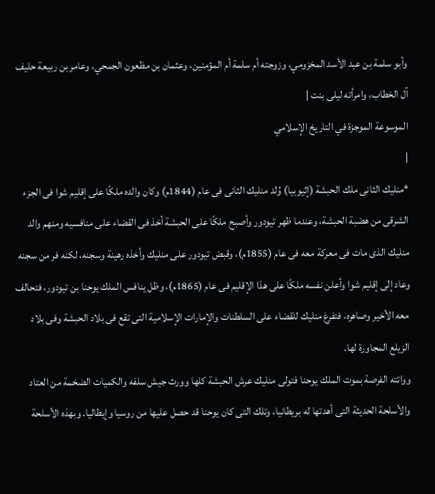وأبو سلمة بن عبد الأسد المخزومي، وزوجته أم سلمة أم المؤمنين، وعثمان بن مظعون الجمحي، وعامر بن ربيعة حليف آل الخطاب، وامرأته ليلى بنت |
الموسوعة الموجزة في التاريخ الإسلامي
|
*منليك الثانى ملك الحبشة (إثيوبيا) وُلد منليك الثانى فى عام (1844م) وكان والده ملكًا على إقليم شوا فى الجزء الشرقى من هضبة الحبشة، وعندما ظهر تيودور وأصبح ملكًا على الحبشة أخذ فى القضاء على منافسيه ومنهم والد منليك الذى مات فى معركة معه فى عام (1855م)، وقبض تيودور على منليك وأخذه رهينة وسجنه، لكنه فر من سجنه وعاد إلى إقليم شوا وأعلن نفسه ملكًا على هذا الإقليم فى عام (1865م)، وظل ينافس الملك يوحنا بن تيودور، فتحالف معه الأخير وصاهره، فتفرغ منليك للقضاء على السلطنات والإمارات الإسلامية التى تقع فى بلاد الحبشة وفى بلاد الزيلع المجاورة لها.
وواتته الفرصة بموت الملك يوحنا فتولى منليك عرش الحبشة كلها وورث جيش سلفه والكميات الضخمة من العتاد والأسلحة الحديثة التى أهدتها له بريطانيا، وتلك التى كان يوحنا قد حصل عليها من روسيا وإيطاليا. وبهذه الأسلحة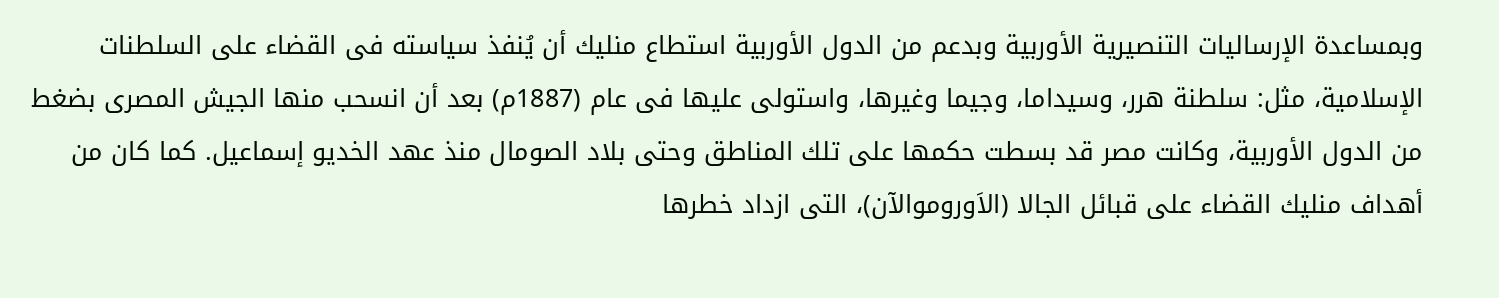وبمساعدة الإرساليات التنصيرية الأوربية وبدعم من الدول الأوربية استطاع منليك أن يُنفذ سياسته فى القضاء على السلطنات الإسلامية، مثل: سلطنة هرر، وسيداما، وجيما وغيرها، واستولى عليها فى عام (1887م) بعد أن انسحب منها الجيش المصرى بضغط من الدول الأوربية، وكانت مصر قد بسطت حكمها على تلك المناطق وحتى بلاد الصومال منذ عهد الخديو إسماعيل. كما كان من أهداف منليك القضاء على قبائل الجالا (الاَوروموالآن)، التى ازداد خطرها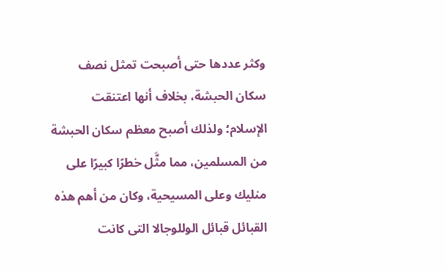وكثر عددها حتى أصبحت تمثل نصف سكان الحبشة، بخلاف أنها اعتنقت الإسلام؛ ولذلك أصبح معظم سكان الحبشة من المسلمين، مما مثَّل خطرًا كبيرًا على منليك وعلى المسيحية، وكان من أهم هذه القبائل قبائل الوللوجالا التى كانت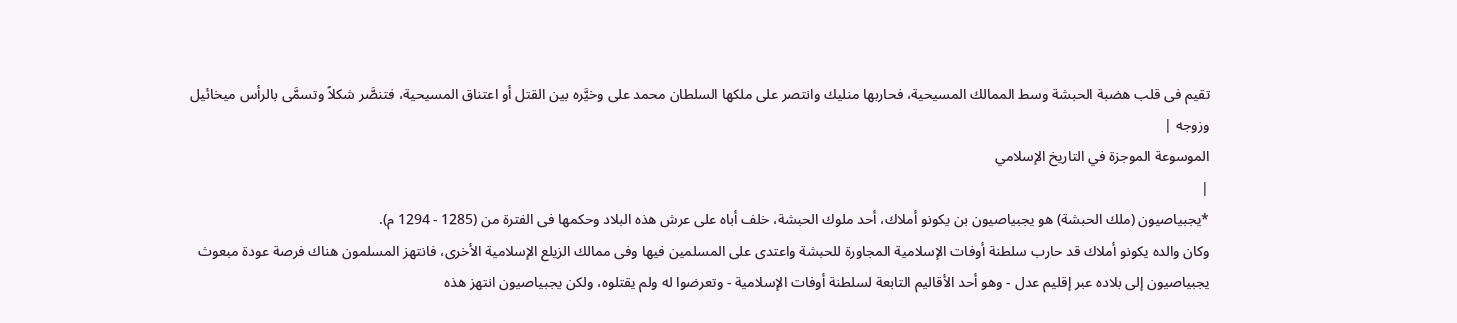تقيم فى قلب هضبة الحبشة وسط الممالك المسيحية، فحاربها منليك وانتصر على ملكها السلطان محمد على وخيَّره بين القتل أو اعتناق المسيحية، فتنصَّر شكلاً وتسمَّى بالرأس ميخائيل وزوجه |
الموسوعة الموجزة في التاريخ الإسلامي
|
*يجبياصيون (ملك الحبشة) هو يجبياصيون بن يكونو أملاك، أحد ملوك الحبشة، خلف أباه على عرش هذه البلاد وحكمها فى الفترة من (1285 - 1294 م).
وكان والده يكونو أملاك قد حارب سلطنة أوفات الإسلامية المجاورة للحبشة واعتدى على المسلمين فيها وفى ممالك الزيلع الإسلامية الأخرى، فانتهز المسلمون هناك فرصة عودة مبعوث يجبياصيون إلى بلاده عبر إقليم عدل - وهو أحد الأقاليم التابعة لسلطنة أوفات الإسلامية - وتعرضوا له ولم يقتلوه، ولكن يجبياصيون انتهز هذه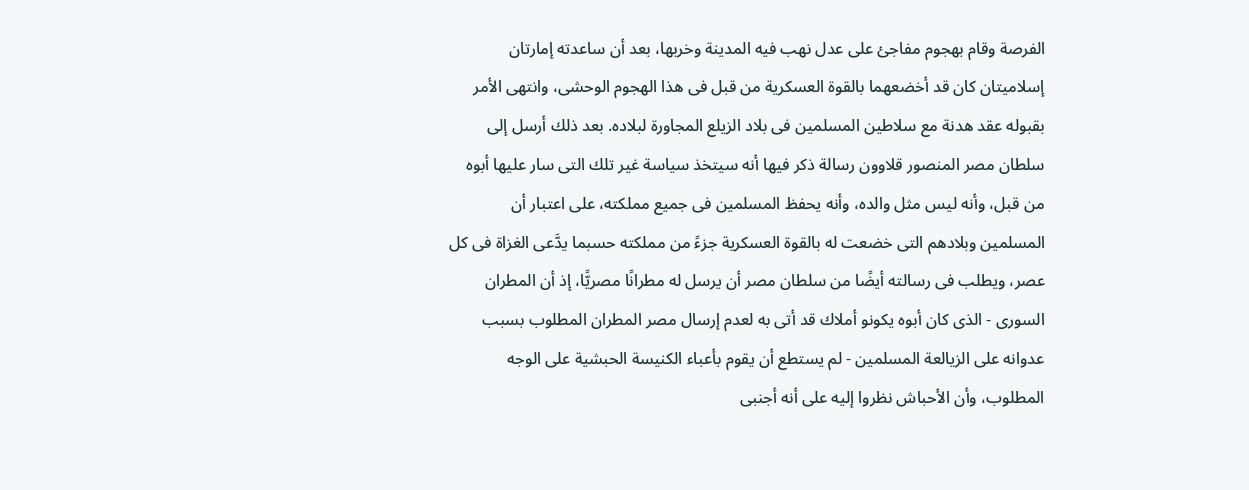الفرصة وقام بهجوم مفاجئ على عدل نهب فيه المدينة وخربها، بعد أن ساعدته إمارتان إسلاميتان كان قد أخضعهما بالقوة العسكرية من قبل فى هذا الهجوم الوحشى، وانتهى الأمر بقبوله عقد هدنة مع سلاطين المسلمين فى بلاد الزيلع المجاورة لبلاده. بعد ذلك أرسل إلى سلطان مصر المنصور قلاوون رسالة ذكر فيها أنه سيتخذ سياسة غير تلك التى سار عليها أبوه من قبل، وأنه ليس مثل والده، وأنه يحفظ المسلمين فى جميع مملكته، على اعتبار أن المسلمين وبلادهم التى خضعت له بالقوة العسكرية جزءً من مملكته حسبما يدَّعى الغزاة فى كل عصر، ويطلب فى رسالته أيضًا من سلطان مصر أن يرسل له مطرانًا مصريًّا، إذ أن المطران السورى - الذى كان أبوه يكونو أملاك قد أتى به لعدم إرسال مصر المطران المطلوب بسبب عدوانه على الزيالعة المسلمين - لم يستطع أن يقوم بأعباء الكنيسة الحبشية على الوجه المطلوب، وأن الأحباش نظروا إليه على أنه أجنبى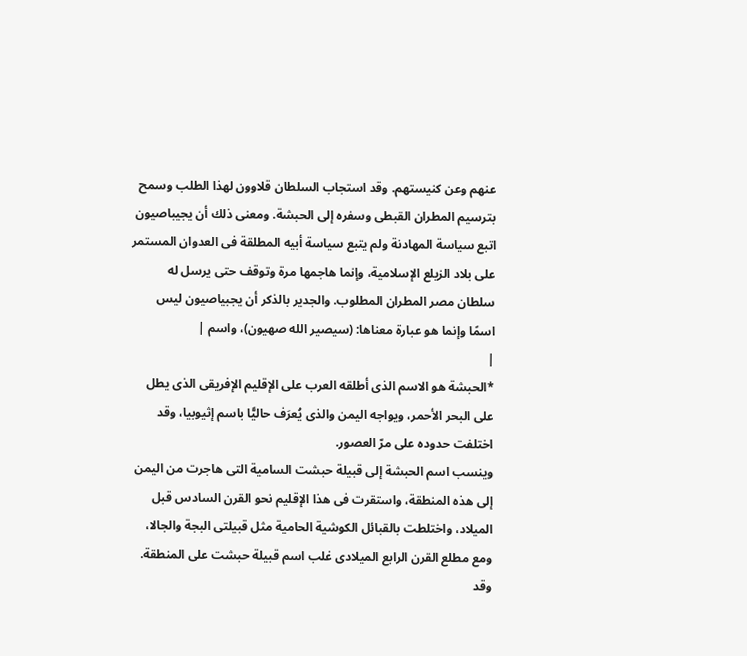عنهم وعن كنيستهم. وقد استجاب السلطان قلاوون لهذا الطلب وسمح بترسيم المطران القبطى وسفره إلى الحبشة. ومعنى ذلك أن يجيباصيون اتبع سياسة المهادنة ولم يتبع سياسة أبيه المطلقة فى العدوان المستمر على بلاد الزيلع الإسلامية، وإنما هاجمها مرة وتوقف حتى يرسل له سلطان مصر المطران المطلوب. والجدير بالذكر أن يجبياصيون ليس اسمًا وإنما هو عبارة معناها: (سيصير الله صهيون)، واسم |
|
*الحبشة هو الاسم الذى أطلقه العرب على الإقليم الإفريقى الذى يطل على البحر الأحمر، ويواجه اليمن والذى يُعرَف حاليًّا باسم إثيوبيا، وقد اختلفت حدوده على مرّ العصور.
وينسب اسم الحبشة إلى قبيلة حبشت السامية التى هاجرت من اليمن إلى هذه المنطقة، واستقرت فى هذا الإقليم نحو القرن السادس قبل الميلاد، واختلطت بالقبائل الكوشية الحامية مثل قبيلتى البجة والجالا، ومع مطلع القرن الرابع الميلادى غلب اسم قبيلة حبشت على المنطقة. وقد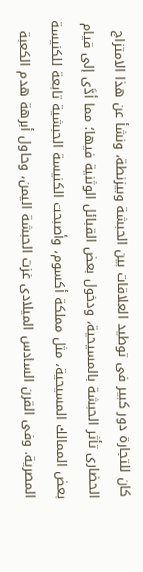كان للتجارة دور كبير فى توطيد العلاقات بين الحبشة وبيزنطة، ونشأ عن هذا الامتزاج الحضارى تأثر الحبشة بالمسيحية، ودخول بعض القبائل الوثنية فيها؛ مما أدَّى إلى قيام بعض الممالك المسيحية، مثل مملكة أكسوم، وأصبحت الكنيسة الحبشية تابعة للكنيسة المصرية. وفى القرن السادس الميلادى غزت الحبشة اليمن، وحاول أبرهة هدم الكعبة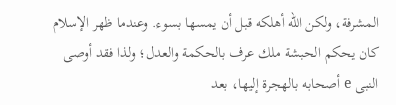المشرفة، ولكن الله أهلكه قبل أن يمسها بسوء. وعندما ظهر الإسلام كان يحكم الحبشة ملك عرف بالحكمة والعدل؛ ولذا فقد أوصى النبى e أصحابه بالهجرة إليها، بعد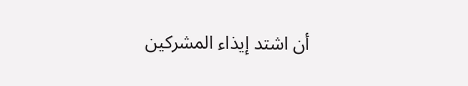أن اشتد إيذاء المشركين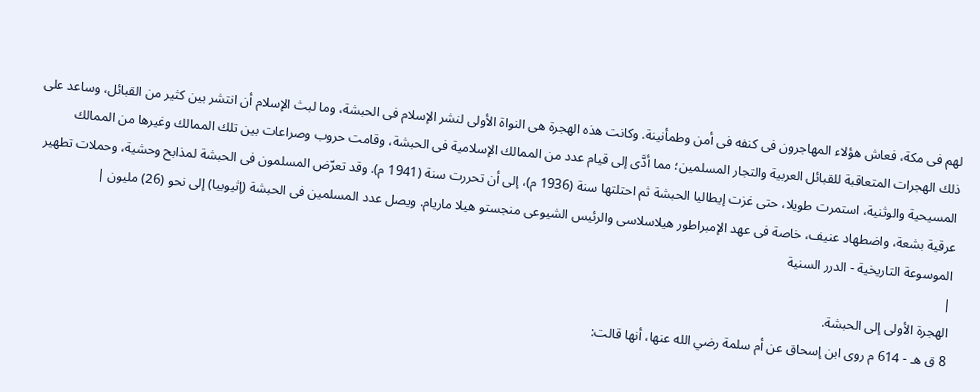لهم فى مكة، فعاش هؤلاء المهاجرون فى كنفه فى أمن وطمأنينة. وكانت هذه الهجرة هى النواة الأولى لنشر الإسلام فى الحبشة، وما لبث الإسلام أن انتشر بين كثير من القبائل، وساعد على ذلك الهجرات المتعاقبة للقبائل العربية والتجار المسلمين؛ مما أدَّى إلى قيام عدد من الممالك الإسلامية فى الحبشة، وقامت حروب وصراعات بين تلك الممالك وغيرها من الممالك المسيحية والوثنية، استمرت طويلا، حتى غزت إيطاليا الحبشة ثم احتلتها سنة (1936 م)، إلى أن تحررت سنة (1941 م). وقد تعرّض المسلمون فى الحبشة لمذابح وحشية، وحملات تطهير عرقية بشعة، واضطهاد عنيف، خاصة فى عهد الإمبراطور هيلاسلاسى والرئيس الشيوعى منجستو هيلا ماريام. ويصل عدد المسلمين فى الحبشة (إثيوبيا) إلى نحو (26) مليون |
الموسوعة التاريخية - الدرر السنية
|
الهجرة الأولى إلى الحبشة.
8 ق هـ - 614 م روى ابن إسحاق عن أم سلمة رضي الله عنها، أنها قالت: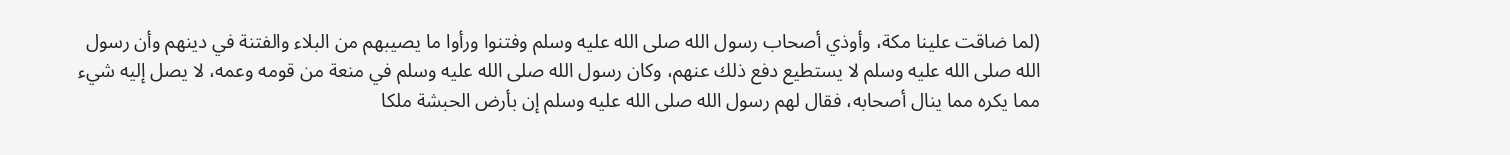(لما ضاقت علينا مكة، وأوذي أصحاب رسول الله صلى الله عليه وسلم وفتنوا ورأوا ما يصيبهم من البلاء والفتنة في دينهم وأن رسول الله صلى الله عليه وسلم لا يستطيع دفع ذلك عنهم، وكان رسول الله صلى الله عليه وسلم في منعة من قومه وعمه، لا يصل إليه شيء مما يكره مما ينال أصحابه، فقال لهم رسول الله صلى الله عليه وسلم إن بأرض الحبشة ملكا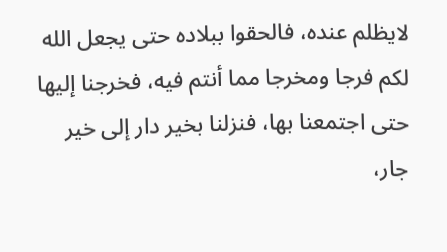لايظلم عنده، فالحقوا ببلاده حتى يجعل الله لكم فرجا ومخرجا مما أنتم فيه، فخرجنا إليها حتى اجتمعنا بها، فنزلنا بخير دار إلى خير جار،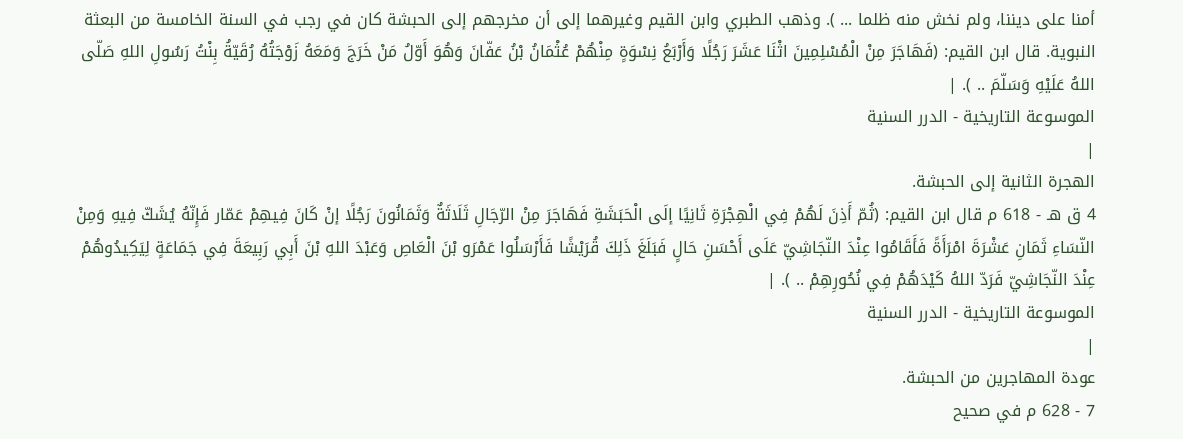أمنا على ديننا، ولم نخش منه ظلما ... ). وذهب الطبري وابن القيم وغيرهما إلى أن مخرجهم إلى الحبشة كان في رجب في السنة الخامسة من البعثة النبوية. قال ابن القيم: (فَهَاجَرَ مِنْ الْمُسْلِمِينَ اثْنَا عَشَرَ رَجُلًا وَأَرْبَعُ نِسْوَةٍ مِنْهُمْ عُثْمَانُ بْنُ عَفّانَ وَهُوَ أَوّلُ مَنْ خَرَجَ وَمَعَهُ زَوْجَتُهُ رُقَيّةُ بِنْتُ رَسُولِ اللهِ صَلّى اللهُ عَلَيْهِ وَسَلّمَ .. ). |
الموسوعة التاريخية - الدرر السنية
|
الهجرة الثانية إلى الحبشة.
4 ق هـ - 618 م قال ابن القيم: (ثُمّ أَذِنَ لَهُمْ فِي الْهِجْرَةِ ثَانِيًا إلَى الْحَبَشَةِ فَهَاجَرَ مِنْ الرّجَالِ ثَلَاثَةٌ وَثَمَانُونَ رَجُلًا إنْ كَانَ فِيهِمْ عَمّار فَإِنّهُ يُشَكّ فِيهِ وَمِنْ النّسَاءِ ثَمَانِ عَشْرَةَ امْرَأَةً فَأَقَامُوا عِنْدَ النّجَاشِيّ عَلَى أَحْسَنِ حَالٍ فَبَلَغَ ذَلِكَ قُرَيْشًا فَأَرْسَلُوا عَمْرَو بْنَ الْعَاصِ وَعَبْدَ اللهِ بْنَ أَبِي رَبِيعَةَ فِي جَمَاعَةٍ لِيَكِيدُوهُمْ عِنْدَ النّجَاشِيّ فَرَدّ اللهُ كَيْدَهُمْ فِي نُحُورِهِمْ .. ). |
الموسوعة التاريخية - الدرر السنية
|
عودة المهاجرين من الحبشة.
7 - 628 م في صحيح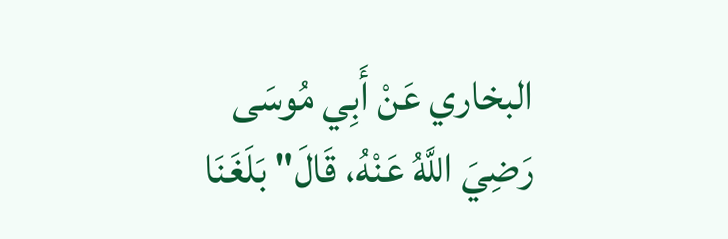البخاري عَنْ أَبِي مُوسَى رَضِيَ اللَّهُ عَنْهُ، قَالَ" بَلَغَنَا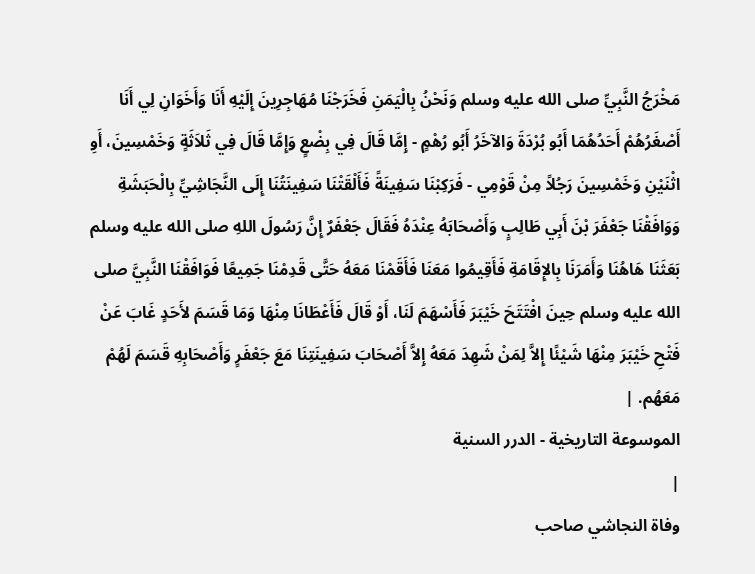مَخْرَجُ النَّبِيِّ صلى الله عليه وسلم وَنَحْنُ بِالْيَمَنِ فَخَرَجْنَا مُهَاجِرِينَ إِلَيْهِ أَنَا وَأَخَوَانِ لِي أَنَا أَصْغَرُهُمْ أَحَدُهُمَا أَبُو بُرْدَةَ وَالآخَرُ أَبُو رُهْمٍ - إِمَّا قَالَ فِي بِضْعٍ وَإِمَّا قَالَ فِي ثَلاَثَةٍ وَخَمْسِينَ، أَوِ اثْنَيْنِ وَخَمْسِينَ رَجُلاً مِنْ قَوْمِي - فَرَكِبْنَا سَفِينَةً فَأَلْقَتْنَا سَفِينَتُنَا إِلَى النَّجَاشِيِّ بِالْحَبَشَةِ وَوَافَقْنَا جَعْفَرَ بْنَ أَبِي طَالِبٍ وَأَصْحَابَهُ عِنْدَهُ فَقَالَ جَعْفَرٌ إِنَّ رَسُولَ اللهِ صلى الله عليه وسلم بَعَثَنَا هَاهُنَا وَأَمَرَنَا بِالإِقَامَةِ فَأَقِيمُوا مَعَنَا فَأَقَمْنَا مَعَهُ حَتَّى قَدِمْنَا جَمِيعًا فَوَافَقْنَا النَّبِيَّ صلى الله عليه وسلم حِينَ افْتَتَحَ خَيْبَرَ فَأَسْهَمَ لَنَا، أَوْ قَالَ فَأَعْطَانَا مِنْهَا وَمَا قَسَمَ لأَحَدٍ غَابَ عَنْ فَتْحِ خَيْبَرَ مِنْهَا شَيْئًا إِلاَّ لِمَنْ شَهِدَ مَعَهُ إِلاَّ أَصْحَابَ سَفِينَتِنَا مَعَ جَعْفَرٍ وَأَصْحَابِهِ قَسَمَ لَهُمْ مَعَهُم. |
الموسوعة التاريخية - الدرر السنية
|
وفاة النجاشي صاحب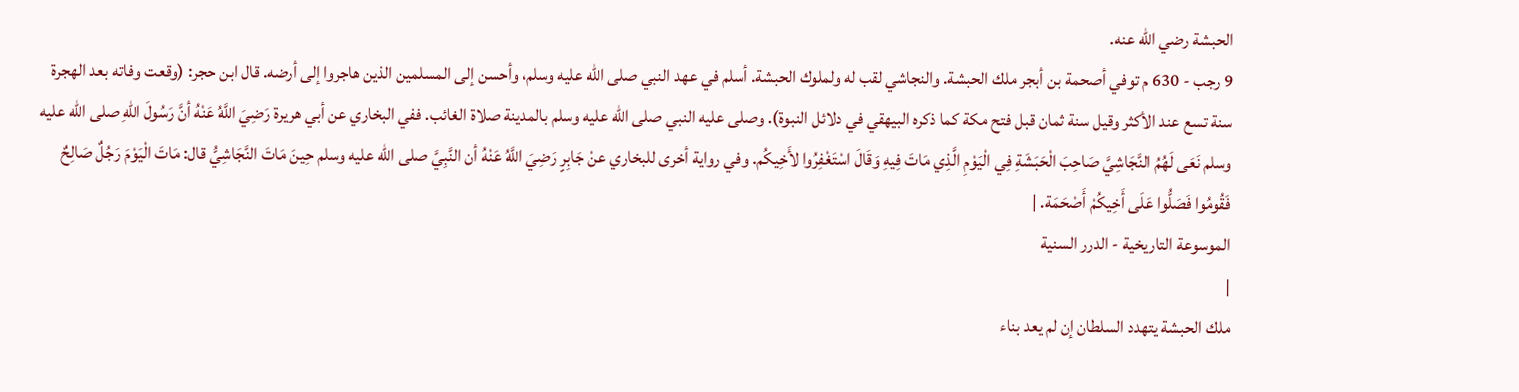الحبشة رضي الله عنه.
9 رجب - 630 م توفي أصحمة بن أبجر ملك الحبشة. والنجاشي لقب له ولملوك الحبشة. أسلم في عهد النبي صلى الله عليه وسلم، وأحسن إلى المسلمين الذين هاجروا إلى أرضه. قال ابن حجر: (وقعت وفاته بعد الهجرة سنة تسع عند الأكثر وقيل سنة ثمان قبل فتح مكة كما ذكره البيهقي في دلائل النبوة). وصلى عليه النبي صلى الله عليه وسلم بالمدينة صلاة الغائب. ففي البخاري عن أبي هريرة رَضِيَ اللَّهُ عَنْهُ أنَّ رَسُولَ اللهِ صلى الله عليه وسلم نَعَى لَهُمُ النَّجَاشِيَّ صَاحِبَ الْحَبَشَةِ فِي الْيَوْمِ الَّذِي مَاتَ فِيهِ وَقَالَ اسْتَغْفِرُوا لأَخِيكُم. وفي رواية أخرى للبخاري عنْ جَابِرٍ رَضِيَ اللَّهُ عَنْهُ أن النَّبِيَّ صلى الله عليه وسلم حِينَ مَاتَ النَّجَاشِيُّ قال: مَاتَ الْيَوْمَ رَجُلٌ صَالِحٌ فَقُومُوا فَصَلُّوا عَلَى أَخِيكُمْ أَصْحَمَة. |
الموسوعة التاريخية - الدرر السنية
|
ملك الحبشة يتهدد السلطان إن لم يعد بناء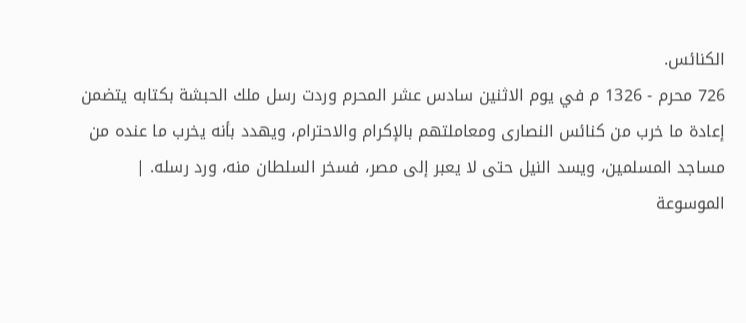الكنائس.
726 محرم - 1326 م في يوم الاثنين سادس عشر المحرم وردت رسل ملك الحبشة بكتابه يتضمن إعادة ما خرب من كنائس النصارى ومعاملتهم بالإكرام والاحترام، ويهدد بأنه يخرب ما عنده من مساجد المسلمين، ويسد النيل حتى لا يعبر إلى مصر، فسخر السلطان منه، ورد رسله. |
الموسوعة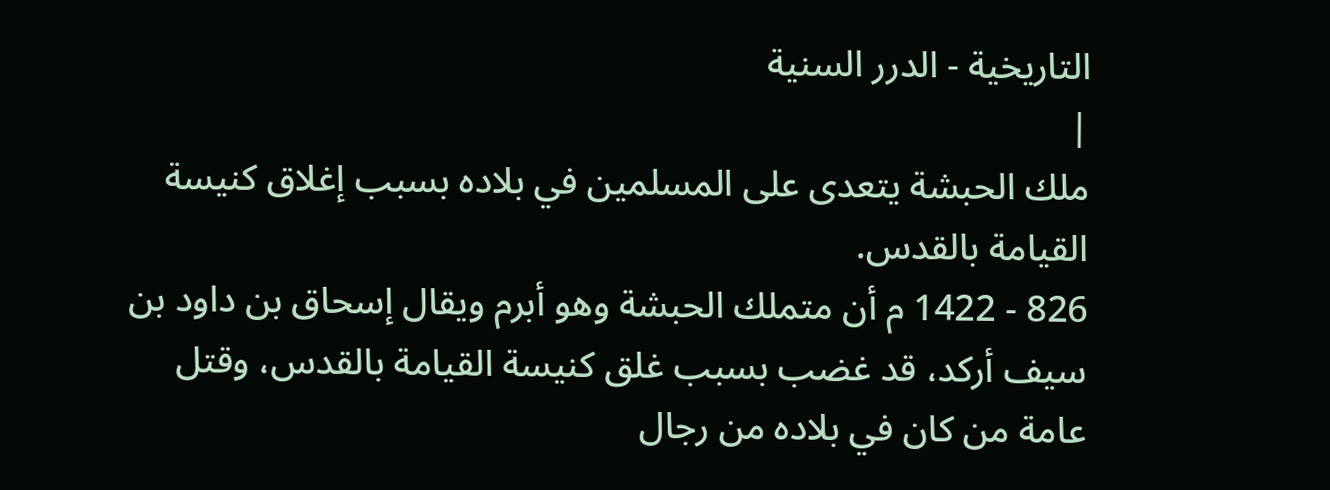التاريخية - الدرر السنية
|
ملك الحبشة يتعدى على المسلمين في بلاده بسبب إغلاق كنيسة القيامة بالقدس.
826 - 1422 م أن متملك الحبشة وهو أبرم ويقال إسحاق بن داود بن سيف أركد، قد غضب بسبب غلق كنيسة القيامة بالقدس، وقتل عامة من كان في بلاده من رجال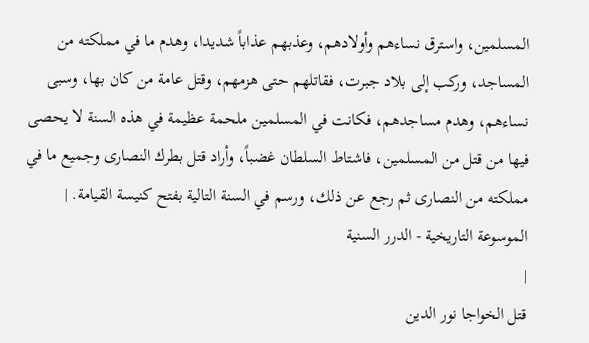المسلمين، واسترق نساءهم وأولادهم، وعذبهم عذاباً شديدا، وهدم ما في مملكته من المساجد، وركب إلى بلاد جبرت، فقاتلهم حتى هزمهم، وقتل عامة من كان بها، وسبى نساءهم، وهدم مساجدهم، فكانت في المسلمين ملحمة عظيمة في هذه السنة لا يحصى فيها من قتل من المسلمين، فاشتاط السلطان غضباً، وأراد قتل بطرك النصارى وجميع ما في مملكته من النصارى ثم رجع عن ذلك، ورسم في السنة التالية بفتح كنيسة القيامة. |
الموسوعة التاريخية - الدرر السنية
|
قتل الخواجا نور الدين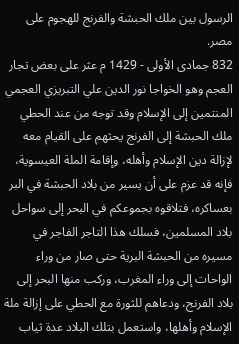الرسول بين ملك الحبشة والفرنج للهجوم على مصر.
832 جمادى الأولى - 1429 م عثر على بعض تجار العجم وهو الخواجا نور الدين علي التبريزي العجمي المنتمين إلى الإسلام وقد توجه من عند الحطي ملك الحبشة إلى الفرنج يحثهم على القيام معه لإزالة دين الإسلام وأهله، وإقامة الملة العيسوية، فإنه قد عزم على أن يسير من بلاد الحبشة في البر بعساكره، فتلاقوه بجموعكم في البحر إلى سواحل بلاد المسلمين، فسلك هذا التاجر الفاجر في مسيره من الحبشة البرية حتى صار من وراء الواحات إلى وراء المغرب، وركب منها البحر إلى بلاد الفرنج، ودعاهم للثورة مع الحطي على إزالة ملة الإسلام وأهلها، واستعمل بتلك البلاد عدة ثياب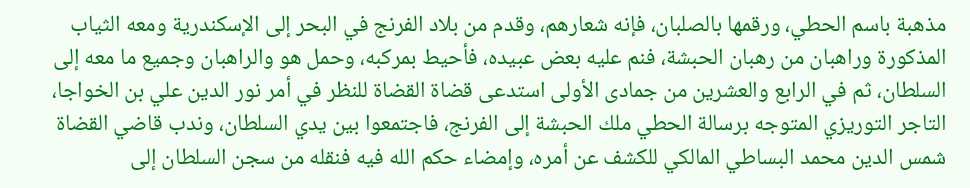مذهبة باسم الحطي، ورقمها بالصلبان، فإنه شعارهم، وقدم من بلاد الفرنج في البحر إلى الإسكندرية ومعه الثياب المذكورة وراهبان من رهبان الحبشة، فنم عليه بعض عبيده، فأحيط بمركبه، وحمل هو والراهبان وجميع ما معه إلى السلطان، ثم في الرابع والعشرين من جمادى الأولى استدعى قضاة القضاة للنظر في أمر نور الدين علي بن الخواجا، التاجر التوريزي المتوجه برسالة الحطي ملك الحبشة إلى الفرنج، فاجتمعوا بين يدي السلطان، وندب قاضي القضاة شمس الدين محمد البساطي المالكي للكشف عن أمره، وإمضاء حكم الله فيه فنقله من سجن السلطان إلى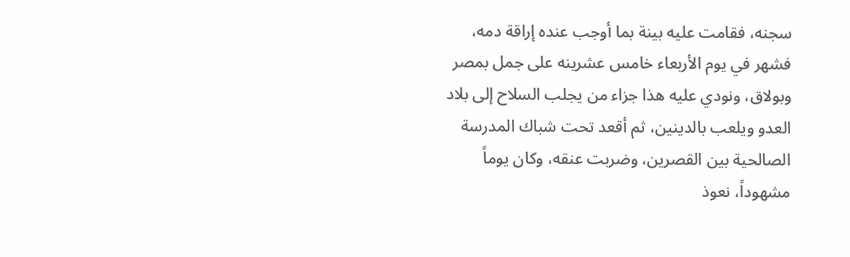سجنه، فقامت عليه بينة بما أوجب عنده إراقة دمه، فشهر في يوم الأربعاء خامس عشرينه على جمل بمصر وبولاق، ونودي عليه هذا جزاء من يجلب السلاح إلى بلاد العدو ويلعب بالدينين، ثم أقعد تحت شباك المدرسة الصالحية بين القصرين، وضربت عنقه، وكان يوماً مشهوداً، نعوذ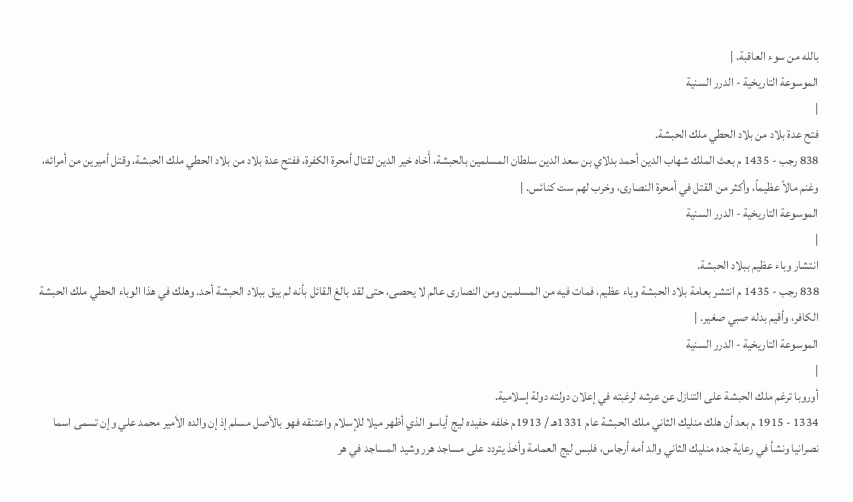بالله من سوء العاقبة. |
الموسوعة التاريخية - الدرر السنية
|
فتح عدة بلاد من بلاد الحطي ملك الحبشة.
838 رجب - 1435 م بعث الملك شهاب الدين أحمد بدلاي بن سعد الدين سلطان المسلمين بالحبشة، أَخاه خير الدين لقتال أمحرة الكفرة، ففتح عدة بلاد من بلاد الحطي ملك الحبشة، وقتل أميرين من أمرائه، وغنم مالاً عظيماً، وأكثر من القتل في أمحرة النصارى، وخرب لهم ست كنائس. |
الموسوعة التاريخية - الدرر السنية
|
انتشار وباء عظيم ببلاد الحبشة.
838 رجب - 1435 م انتشر بعامة بلاد الحبشة وباء عظيم، فمات فيه من المسلمين ومن النصارى عالم لا يحصى، حتى لقد بالغ القائل بأنه لم يبق ببلاد الحبشة أحد. وهلك في هذا الوباء الحطي ملك الحبشة الكافر، وأقيم بدله صبي صغير. |
الموسوعة التاريخية - الدرر السنية
|
أوروبا ترغم ملك الحبشة على التنازل عن عرشه لرغبته في إعلان دولته دولة إسلامية.
1334 - 1915 م بعد أن هلك منليك الثاني ملك الحبشة عام 1331هـ / 1913م خلفه حفيده ليج أياسو الذي أظهر ميلا للإسلام واعتنقه فهو بالأصل مسلم إذ إن والده الأمير محمد علي وإن تسمى اسما نصرانيا ونشأ في رعاية جده منليك الثاني والد أمه أرجاس، فلبس ليج العمامة وأخذ يتردد على مساجد هرر وشيد المساجد في هر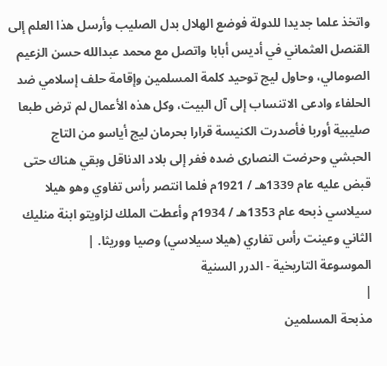واتخذ علما جديدا للدولة فوضع الهلال بدل الصليب وأرسل هذا العلم إلى القنصل العثماني في أديس أبابا واتصل مع محمد عبدالله حسن الزعيم الصومالي، وحاول ليج توحيد كلمة المسلمين وإقامة حلف إسلامي ضد الحلفاء وادعى الاتنساب إلى آل البيت، وكل هذه الأعمال لم ترض طبعا صليبية أوربا فأصدرت الكنيسة قرارا بحرمان ليج أياسو من التاج الحبشي وحرضت النصارى ضده ففر إلى بلاد الدناقل وبقي هناك حتى قبض عليه عام 1339هـ / 1921م فلما انتصر رأس تفاوي وهو هيلا سيلاسي ذبحه عام 1353هـ / 1934م وأعطت الملك لزاويتو ابنة منليك الثاني وعينت رأس تفاري (هيلا سيلاسي) وصيا ووريثا. |
الموسوعة التاريخية - الدرر السنية
|
مذبحة المسلمين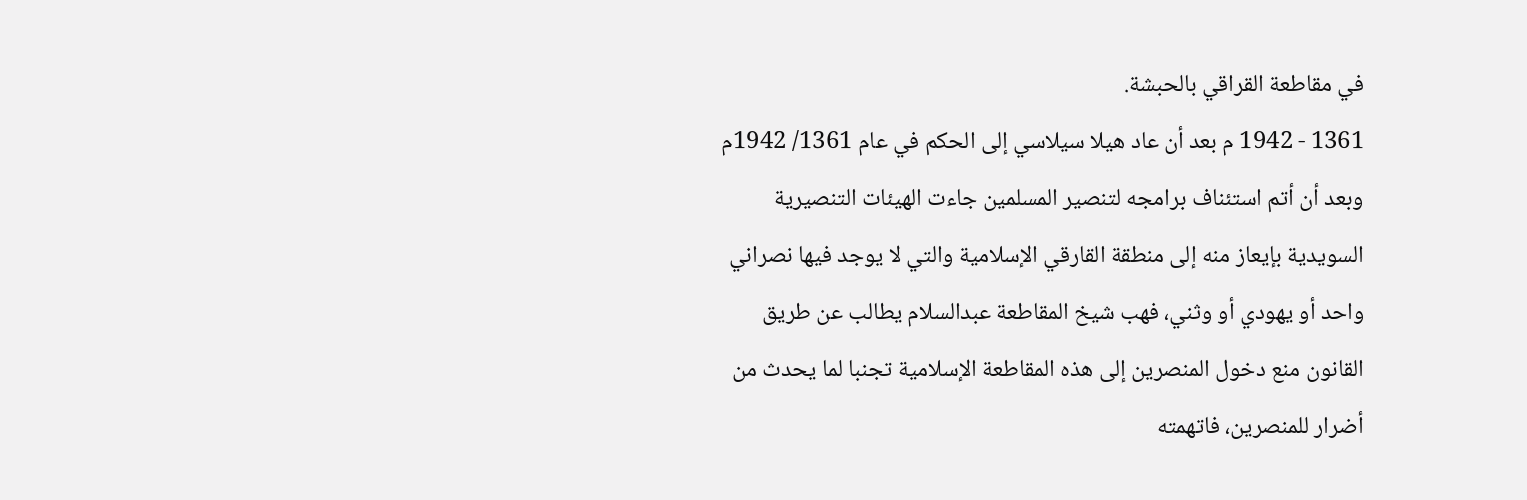في مقاطعة القراقي بالحبشة.
1361 - 1942 م بعد أن عاد هيلا سيلاسي إلى الحكم في عام 1361/ 1942م وبعد أن أتم استئناف برامجه لتنصير المسلمين جاءت الهيئات التنصيرية السويدية بإيعاز منه إلى منطقة القارقي الإسلامية والتي لا يوجد فيها نصراني واحد أو يهودي أو وثني، فهب شيخ المقاطعة عبدالسلام يطالب عن طريق القانون منع دخول المنصرين إلى هذه المقاطعة الإسلامية تجنبا لما يحدث من أضرار للمنصرين، فاتهمته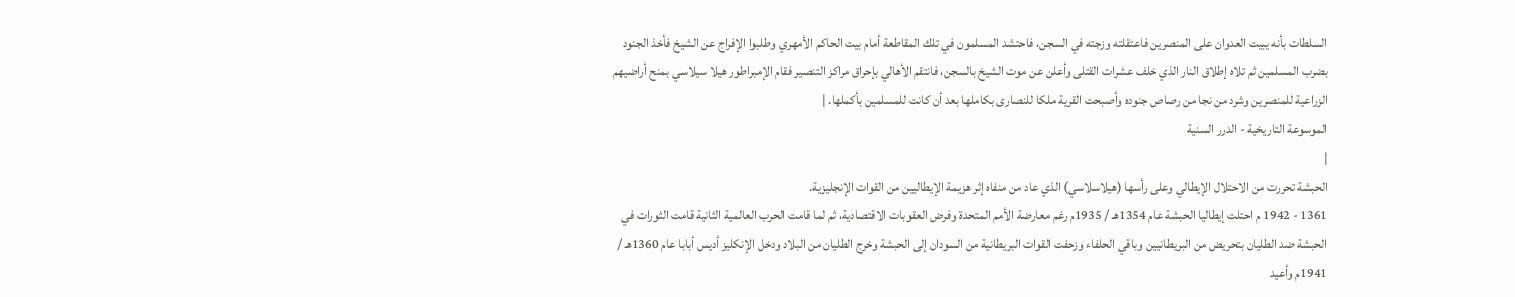السلطات بأنه يبيت العدوان على المنصرين فاعتقلته وزجته في السجن، فاحتشد المسلمون في تلك المقاطعة أمام بيت الحاكم الأمهري وطلبوا الإفراج عن الشيخ فأخذ الجنود بضرب المسلمين ثم تلاه إطلاق النار الذي خلف عشرات القتلى وأعلن عن موت الشيخ بالسجن، فانتقم الأهالي بإحراق مراكز التنصير فقام الإمبراطور هيلا سيلاسي بمنح أراضيهم الزراعية للمنصرين وشرد من نجا من رصاص جنوده وأصبحت القرية ملكا للنصارى بكاملها بعد أن كانت للمسلمين بأكملها. |
الموسوعة التاريخية - الدرر السنية
|
الحبشة تحررت من الاحتلال الإيطالي وعلى رأسها (هيلاسلاسي) الذي عاد من منفاه إثر هزيمة الإيطاليين من القوات الإنجليزية.
1361 - 1942 م احتلت إيطاليا الحبشة عام 1354هـ / 1935م رغم معارضة الأمم المتحدة وفرض العقوبات الاقتصادية، ثم لما قامت الحرب العالمية الثانية قامت الثورات في الحبشة ضد الطليان بتحريض من البريطانيين وباقي الحلفاء وزحفت القوات البريطانية من السودان إلى الحبشة وخرج الطليان من البلاد ودخل الإنكليز أديس أبابا عام 1360هـ / 1941م وأعيد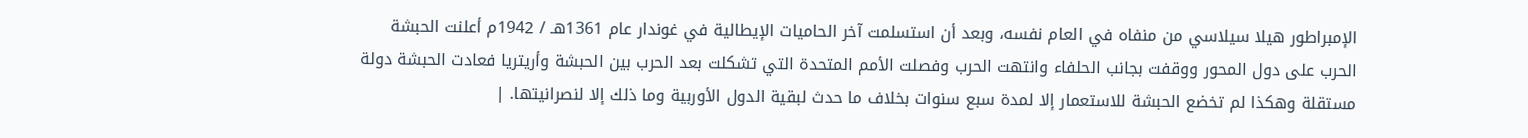الإمبراطور هيلا سيلاسي من منفاه في العام نفسه، وبعد أن استسلمت آخر الحاميات الإيطالية في غوندار عام 1361هـ / 1942م أعلنت الحبشة الحرب على دول المحور ووقفت بجانب الحلفاء وانتهت الحرب وفصلت الأمم المتحدة التي تشكلت بعد الحرب بين الحبشة وأريتريا فعادت الحبشة دولة مستقلة وهكذا لم تخضع الحبشة للاستعمار إلا لمدة سبع سنوات بخلاف ما حدث لبقية الدول الأوربية وما ذلك إلا لنصرانيتها. |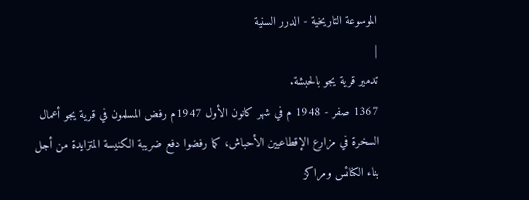الموسوعة التاريخية - الدرر السنية
|
تدمير قرية يجو بالحبشة.
1367 صفر - 1948 م في شهر كانون الأول 1947م رفض المسلمون في قرية يجو أعمال السخرة في مزارع الإقطاعيين الأحباش، كما رفضوا دفع ضريبة الكنيسة المتزايدة من أجل بناء الكنائس ومراكز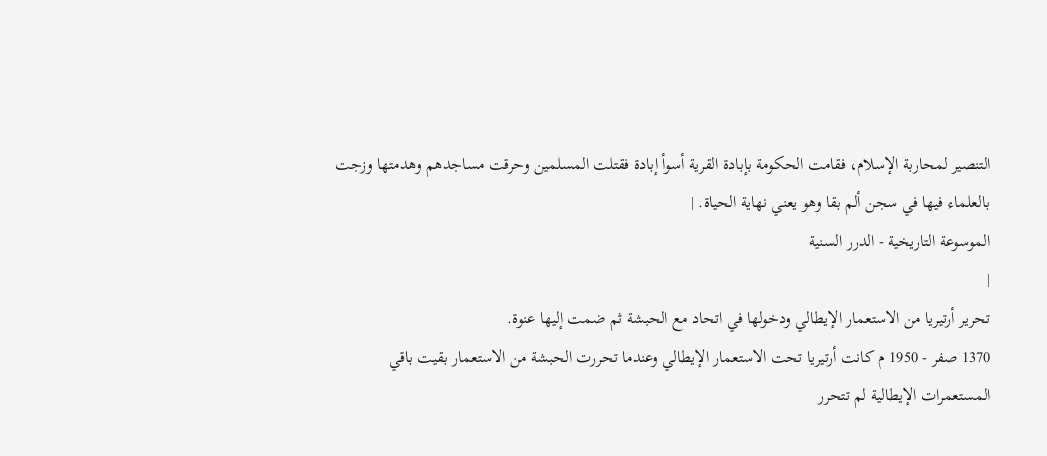التنصير لمحاربة الإسلام، فقامت الحكومة بإبادة القرية أسوأ إبادة فقتلت المسلمين وحرقت مساجدهم وهدمتها وزجت بالعلماء فيها في سجن ألم بقا وهو يعني نهاية الحياة. |
الموسوعة التاريخية - الدرر السنية
|
تحرير أرتيريا من الاستعمار الإيطالي ودخولها في اتحاد مع الحبشة ثم ضمت إليها عنوة.
1370 صفر - 1950 م كانت أرتيريا تحت الاستعمار الإيطالي وعندما تحررت الحبشة من الاستعمار بقيت باقي المستعمرات الإيطالية لم تتحرر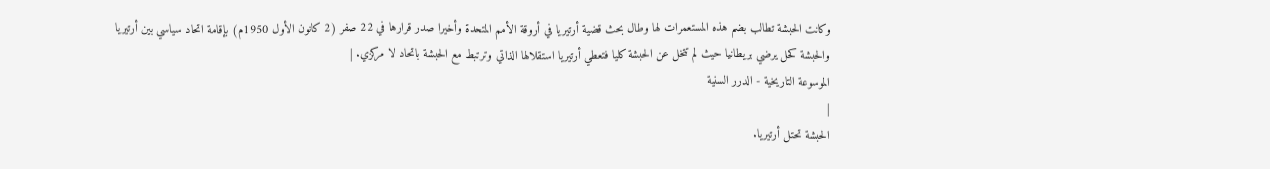وكانت الحبشة تطالب بضم هذه المستعمرات لها وطال بحث قضية أرتيريا في أروقة الأمم المتحدة وأخيرا صدر قرارها في 22 صفر (2 كانون الأول 1950م) بإقامة اتحاد سياسي بين أرتيريا والحبشة كحل يرضي بريطانيا حيث لم تتخل عن الحبشة كليا فتعطي أرتيريا استقلالها الذاتي وترتبط مع الحبشة باتحاد لا مركزي. |
الموسوعة التاريخية - الدرر السنية
|
الحبشة تحتل أرتيريا.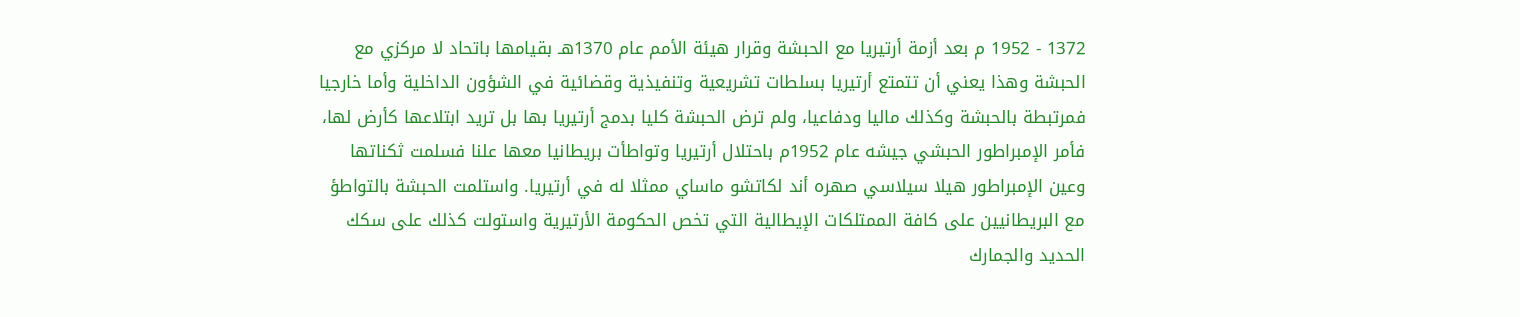1372 - 1952 م بعد أزمة أرتيريا مع الحبشة وقرار هيئة الأمم عام 1370هـ بقيامها باتحاد لا مركزي مع الحبشة وهذا يعني أن تتمتع أرتيريا بسلطات تشريعية وتنفيذية وقضائية في الشؤون الداخلية وأما خارجيا فمرتبطة بالحبشة وكذلك ماليا ودفاعيا، ولم ترض الحبشة كليا بدمج أرتيريا بها بل تريد ابتلاعها كأرض لها، فأمر الإمبراطور الحبشي جيشه عام 1952م باحتلال أرتيريا وتواطأت بريطانيا معها علنا فسلمت ثكناتها وعين الإمبراطور هيلا سيلاسي صهره أند لكاتشو ماساي ممثلا له في أرتيريا. واستلمت الحبشة بالتواطؤ مع البريطانيين على كافة الممتلكات الإيطالية التي تخص الحكومة الأرتيرية واستولت كذلك على سكك الحديد والجمارك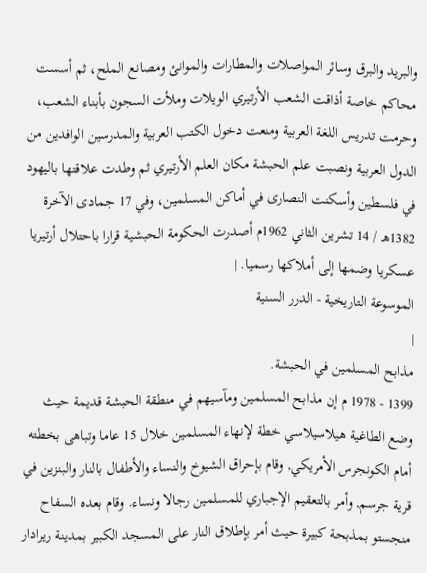والبريد والبرق وسائر المواصلات والمطارات والموانئ ومصانع الملح، ثم أسست محاكم خاصة أذاقت الشعب الأرتيري الويلات وملأت السجون بأبناء الشعب، وحرمت تدريس اللغة العربية ومنعت دخول الكتب العربية والمدرسين الوافدين من الدول العربية ونصبت علم الحبشة مكان العلم الأرتيري ثم وطدت علاقتها باليهود في فلسطين وأسكنت النصارى في أماكن المسلمين، وفي 17 جمادى الآخرة 1382هـ / 14 تشرين الثاني 1962م أصدرت الحكومة الحبشية قرارا باحتلال أرتيريا عسكريا وضمها إلى أملاكها رسميا. |
الموسوعة التاريخية - الدرر السنية
|
مذابح المسلمين في الحبشة.
1399 - 1978 م إن مذابح المسلمين ومآسيهم في منطقة الحبشة قديمة حيث وضع الطاغية هيلاسيلاسي خطة لإنهاء المسلمين خلال 15 عاما وتباهى بخطته أمام الكونجرس الأمريكي, وقام بإحراق الشيوخ والنساء والأطفال بالنار والبنزين في قرية جرسم, وأمر بالتعقيم الإجباري للمسلمين رجالا ونساء. وقام بعده السفاح منجستو بمذبحة كبيرة حيث أمر بإطلاق النار على المسجد الكبير بمدينة ريرادار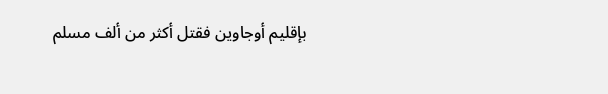بإقليم أوجاوين فقتل أكثر من ألف مسلم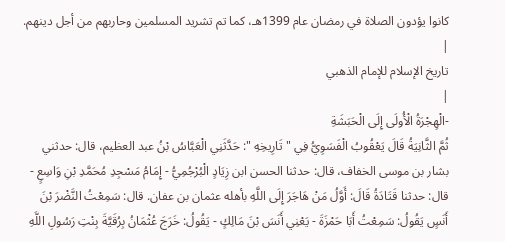كانوا يؤدون الصلاة في رمضان عام 1399هـ، كما تم تشريد المسلمين وحاربهم من أجل دينهم. |
تاريخ الإسلام للإمام الذهبي
|
-الْهِجْرَةُ الْأُولَى إِلَى الْحَبَشَةِ
ثُمَّ الثَّانِيَةُ قَالَ يَعْقُوبُ الْفَسَوِيُّ فِي " تَارِيخِهِ ": حَدَّثَنِي الْعَبَّاسُ بْنُ عبد العظيم، قال: حدثني بشار بن موسى الخفاف، قال: حدثنا الحسن ابن زِيَادٍ الْبُرْجُمِيُّ - إِمَامُ مَسْجِدِ مُحَمَّدِ بْنِ وَاسِعٍ - قال: حدثنا قَتَادَةُ قَالَ: أَوَّلُ مَنْ هَاجَرَ إِلَى اللَّهِ بأهله عثمان بن عفان. قال: سَمِعْتُ النَّضْرَ بْنَ أَنَسٍ يَقُولُ: سَمِعْتُ أَبَا حَمْزَةَ - يَعْنِي أَنَسَ بْنَ مَالِكٍ - يَقُولُ: خَرَجَ عُثْمَانُ بِرُقَيَّةَ بِنْتِ رَسُولِ اللَّهِ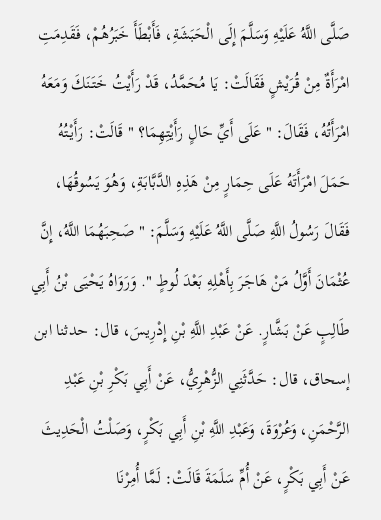صَلَّى اللَّهُ عَلَيْهِ وَسَلَّمَ إِلَى الْحَبَشَةِ، فَأَبْطَأَ خَبَرُهُمْ، فَقَدِمَتِ امْرَأَةٌ مِنْ قُرَيْشٍ فَقَالَتْ: يَا مُحَمَّدُ، قَدْ رَأَيْتُ خَتَنَكَ وَمَعَهُ امْرَأَتُهُ، فَقَالَ: " عَلَى أَيِّ حَالٍ رَأَيْتِهِمَا؟ " قَالَتْ: رَأَيْتُهُ حَمَلَ امْرَأَتَهُ عَلَى حِمَارٍ مِنْ هَذِهِ الدَّبَّابَةِ، وَهُوَ يَسُوقُهَا، فَقَالَ رَسُولُ اللَّهِ صَلَّى اللَّهُ عَلَيْهِ وَسَلَّمَ: " صَحِبَهُمَا اللَّهُ، إِنَّ عُثْمَانَ أَوَّلُ مَنْ هَاجَرَ بِأَهْلِهِ بَعْدَ لُوطٍ ". وَرَوَاهُ يَحْيَى بْنُ أَبِي طَالِبٍ عَنْ بَشَّارٍ. عَنْ عَبْدِ اللَّهِ بْنِ إِدْرِيسَ، قال: حدثنا ابن إسحاق، قال: حَدَّثَنِي الزُّهْرِيُّ، عَنْ أَبِي بَكْرِ بْنِ عَبْدِ الرَّحْمَنِ، وَعُرْوَةَ، وَعَبْدِ اللَّهِ بْنِ أَبِي بَكْرٍ، وَصَلْتُ الْحَدِيثَ عَنْ أَبِي بَكْرٍ، عَنْ أُمِّ سَلَمَةَ قَالَتْ: لَمَّا أُمِرْنَا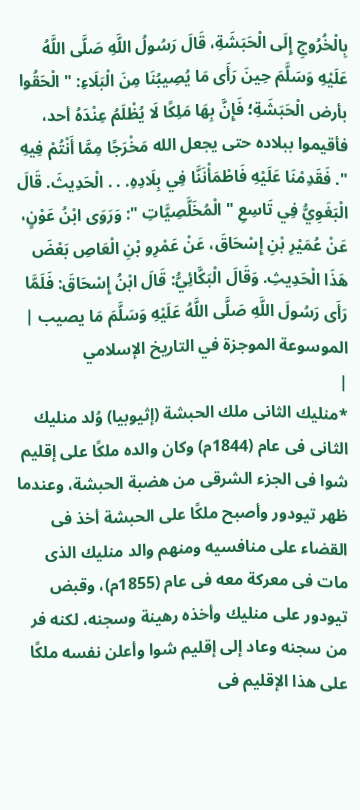بِالْخُرُوجِ إِلَى الْحَبَشَةِ، قَالَ رَسُولُ اللَّهِ صَلَّى اللَّهُ عَلَيْهِ وَسَلَّمَ حِينَ رَأَى مَا يُصِيبُنَا مِنَ الْبَلَاءِ: " الْحَقُوا بأرض الْحَبَشَةِ؛ فَإِنَّ بِهَا مَلِكًا لَا يُظْلَمُ عِنْدَهُ أحد، فأقيموا ببلاده حتى يجعل الله مَخْرَجًا مِمَّا أَنْتُمْ فِيهِ ". فَقَدِمْنَا عَلَيْهِ فَاطْمَأْنَنَّا فِي بِلَادِهِ. . . الْحَدِيثَ. قَالَ الْبَغَوِيُّ فِي تَاسِعِ " الْمُخَلَّصِيَّاتِ ": وَرَوَى ابْنُ عَوْنٍ، عَنْ عُمَيْرِ بْنِ إِسْحَاقَ، عَنْ عَمْرِو بْنِ الْعَاصِ بَعْضَ هَذَا الْحَدِيثِ. وَقَالَ الْبَكَّائِيُّ: قَالَ ابْنُ إِسْحَاقَ: فَلَمَّا رَأَى رَسُولَ اللَّهِ صَلَّى اللَّهُ عَلَيْهِ وَسَلَّمَ مَا يصيب |
الموسوعة الموجزة في التاريخ الإسلامي
|
*منليك الثانى ملك الحبشة (إثيوبيا) وُلد منليك الثانى فى عام (1844م) وكان والده ملكًا على إقليم شوا فى الجزء الشرقى من هضبة الحبشة، وعندما ظهر تيودور وأصبح ملكًا على الحبشة أخذ فى القضاء على منافسيه ومنهم والد منليك الذى مات فى معركة معه فى عام (1855م)، وقبض تيودور على منليك وأخذه رهينة وسجنه، لكنه فر من سجنه وعاد إلى إقليم شوا وأعلن نفسه ملكًا على هذا الإقليم فى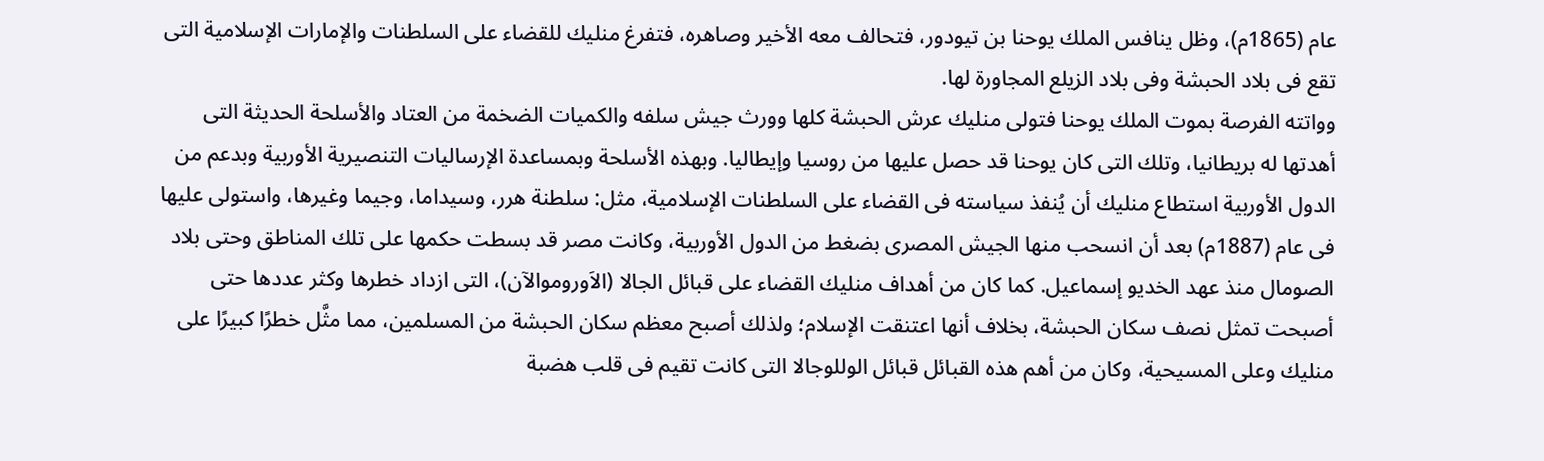عام (1865م)، وظل ينافس الملك يوحنا بن تيودور، فتحالف معه الأخير وصاهره، فتفرغ منليك للقضاء على السلطنات والإمارات الإسلامية التى تقع فى بلاد الحبشة وفى بلاد الزيلع المجاورة لها.
وواتته الفرصة بموت الملك يوحنا فتولى منليك عرش الحبشة كلها وورث جيش سلفه والكميات الضخمة من العتاد والأسلحة الحديثة التى أهدتها له بريطانيا، وتلك التى كان يوحنا قد حصل عليها من روسيا وإيطاليا. وبهذه الأسلحة وبمساعدة الإرساليات التنصيرية الأوربية وبدعم من الدول الأوربية استطاع منليك أن يُنفذ سياسته فى القضاء على السلطنات الإسلامية، مثل: سلطنة هرر، وسيداما، وجيما وغيرها، واستولى عليها فى عام (1887م) بعد أن انسحب منها الجيش المصرى بضغط من الدول الأوربية، وكانت مصر قد بسطت حكمها على تلك المناطق وحتى بلاد الصومال منذ عهد الخديو إسماعيل. كما كان من أهداف منليك القضاء على قبائل الجالا (الاَوروموالآن)، التى ازداد خطرها وكثر عددها حتى أصبحت تمثل نصف سكان الحبشة، بخلاف أنها اعتنقت الإسلام؛ ولذلك أصبح معظم سكان الحبشة من المسلمين، مما مثَّل خطرًا كبيرًا على منليك وعلى المسيحية، وكان من أهم هذه القبائل قبائل الوللوجالا التى كانت تقيم فى قلب هضبة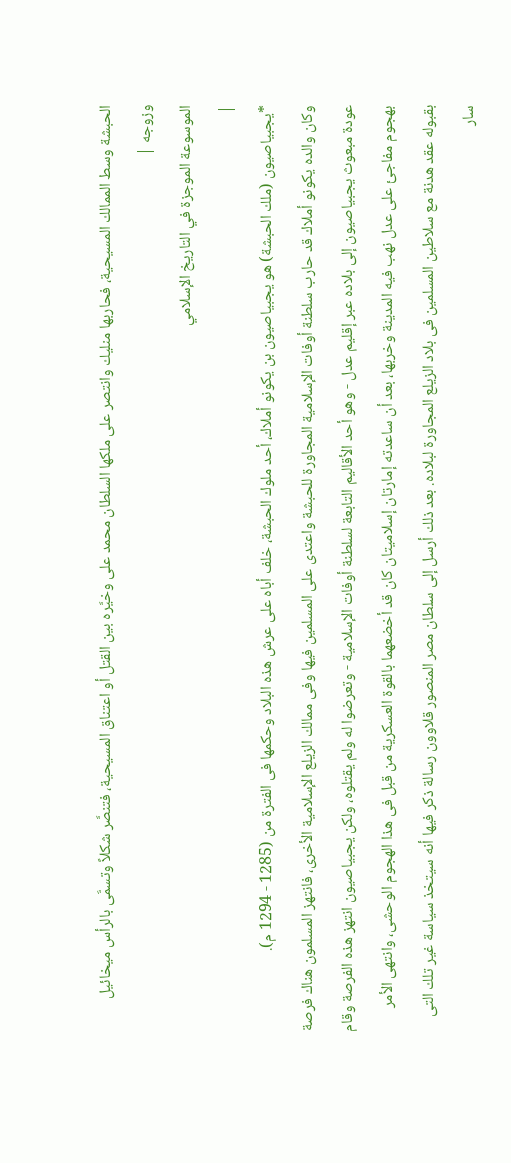الحبشة وسط الممالك المسيحية، فحاربها منليك وانتصر على ملكها السلطان محمد على وخيَّره بين القتل أو اعتناق المسيحية، فتنصَّر شكلاً وتسمَّى بالرأس ميخائيل وزوجه |
الموسوعة الموجزة في التاريخ الإسلامي
|
*يجبياصيون (ملك الحبشة) هو يجبياصيون بن يكونو أملاك، أحد ملوك الحبشة، خلف أباه على عرش هذه البلاد وحكمها فى الفترة من (1285 - 1294 م).
وكان والده يكونو أملاك قد حارب سلطنة أوفات الإسلامية المجاورة للحبشة واعتدى على المسلمين فيها وفى ممالك الزيلع الإسلامية الأخرى، فانتهز المسلمون هناك فرصة عودة مبعوث يجبياصيون إلى بلاده عبر إقليم عدل - وهو أحد الأقاليم التابعة لسلطنة أوفات الإسلامية - وتعرضوا له ولم يقتلوه، ولكن يجبياصيون انتهز هذه الفرصة وقام بهجوم مفاجئ على عدل نهب فيه المدينة وخربها، بعد أن ساعدته إمارتان إسلاميتان كان قد أخضعهما بالقوة العسكرية من قبل فى هذا الهجوم الوحشى، وانتهى الأمر بقبوله عقد هدنة مع سلاطين المسلمين فى بلاد الزيلع المجاورة لبلاده. بعد ذلك أرسل إلى سلطان مصر المنصور قلاوون رسالة ذكر فيها أنه سيتخذ سياسة غير تلك التى سار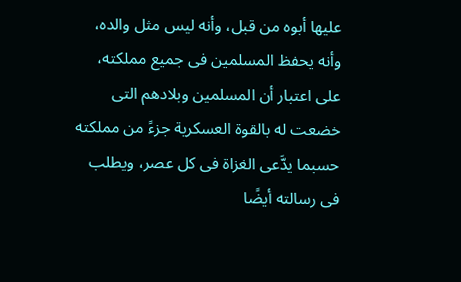عليها أبوه من قبل، وأنه ليس مثل والده، وأنه يحفظ المسلمين فى جميع مملكته، على اعتبار أن المسلمين وبلادهم التى خضعت له بالقوة العسكرية جزءً من مملكته حسبما يدَّعى الغزاة فى كل عصر، ويطلب فى رسالته أيضًا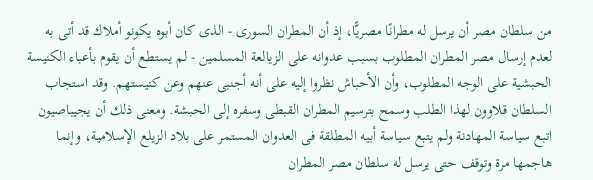من سلطان مصر أن يرسل له مطرانًا مصريًّا، إذ أن المطران السورى - الذى كان أبوه يكونو أملاك قد أتى به لعدم إرسال مصر المطران المطلوب بسبب عدوانه على الزيالعة المسلمين - لم يستطع أن يقوم بأعباء الكنيسة الحبشية على الوجه المطلوب، وأن الأحباش نظروا إليه على أنه أجنبى عنهم وعن كنيستهم. وقد استجاب السلطان قلاوون لهذا الطلب وسمح بترسيم المطران القبطى وسفره إلى الحبشة. ومعنى ذلك أن يجيباصيون اتبع سياسة المهادنة ولم يتبع سياسة أبيه المطلقة فى العدوان المستمر على بلاد الزيلع الإسلامية، وإنما هاجمها مرة وتوقف حتى يرسل له سلطان مصر المطران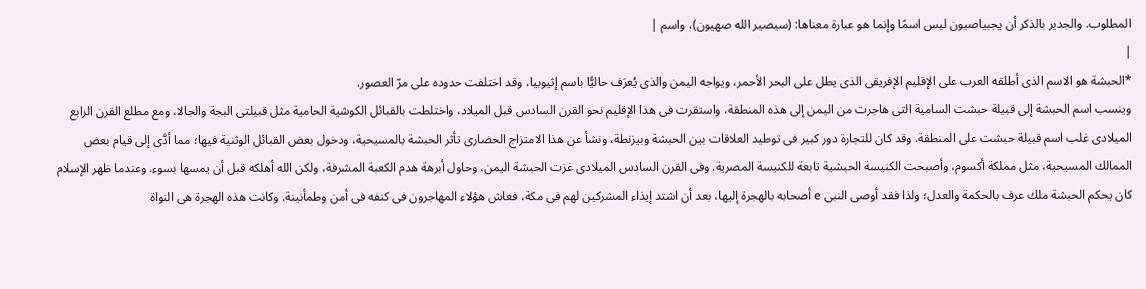المطلوب. والجدير بالذكر أن يجبياصيون ليس اسمًا وإنما هو عبارة معناها: (سيصير الله صهيون)، واسم |
|
*الحبشة هو الاسم الذى أطلقه العرب على الإقليم الإفريقى الذى يطل على البحر الأحمر، ويواجه اليمن والذى يُعرَف حاليًّا باسم إثيوبيا، وقد اختلفت حدوده على مرّ العصور.
وينسب اسم الحبشة إلى قبيلة حبشت السامية التى هاجرت من اليمن إلى هذه المنطقة، واستقرت فى هذا الإقليم نحو القرن السادس قبل الميلاد، واختلطت بالقبائل الكوشية الحامية مثل قبيلتى البجة والجالا، ومع مطلع القرن الرابع الميلادى غلب اسم قبيلة حبشت على المنطقة. وقد كان للتجارة دور كبير فى توطيد العلاقات بين الحبشة وبيزنطة، ونشأ عن هذا الامتزاج الحضارى تأثر الحبشة بالمسيحية، ودخول بعض القبائل الوثنية فيها؛ مما أدَّى إلى قيام بعض الممالك المسيحية، مثل مملكة أكسوم، وأصبحت الكنيسة الحبشية تابعة للكنيسة المصرية. وفى القرن السادس الميلادى غزت الحبشة اليمن، وحاول أبرهة هدم الكعبة المشرفة، ولكن الله أهلكه قبل أن يمسها بسوء. وعندما ظهر الإسلام كان يحكم الحبشة ملك عرف بالحكمة والعدل؛ ولذا فقد أوصى النبى e أصحابه بالهجرة إليها، بعد أن اشتد إيذاء المشركين لهم فى مكة، فعاش هؤلاء المهاجرون فى كنفه فى أمن وطمأنينة. وكانت هذه الهجرة هى النواة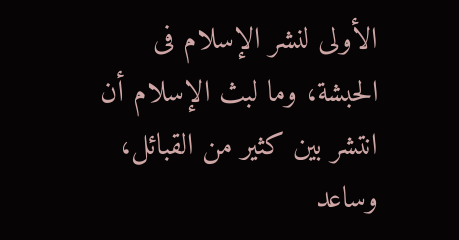الأولى لنشر الإسلام فى الحبشة، وما لبث الإسلام أن انتشر بين كثير من القبائل، وساعد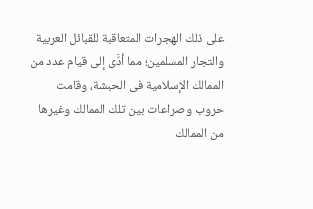على ذلك الهجرات المتعاقبة للقبائل العربية والتجار المسلمين؛ مما أدَّى إلى قيام عدد من الممالك الإسلامية فى الحبشة، وقامت حروب وصراعات بين تلك الممالك وغيرها من الممالك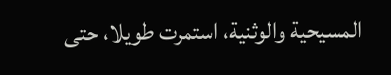المسيحية والوثنية، استمرت طويلا، حتى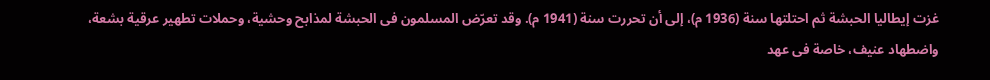غزت إيطاليا الحبشة ثم احتلتها سنة (1936 م)، إلى أن تحررت سنة (1941 م). وقد تعرّض المسلمون فى الحبشة لمذابح وحشية، وحملات تطهير عرقية بشعة، واضطهاد عنيف، خاصة فى عهد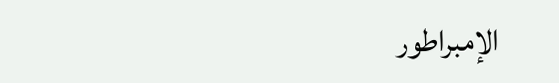الإمبراطور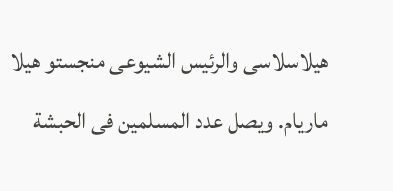هيلاسلاسى والرئيس الشيوعى منجستو هيلا ماريام. ويصل عدد المسلمين فى الحبشة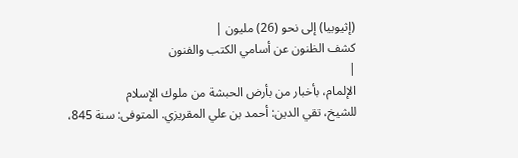(إثيوبيا) إلى نحو (26) مليون |
كشف الظنون عن أسامي الكتب والفنون
|
الإلمام، بأخبار من بأرض الحبشة من ملوك الإسلام
للشيخ، تقي الدين: أحمد بن علي المقريزي. المتوفى: سنة 845،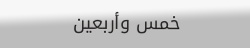خمس وأربعين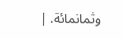وثمانمائة. |